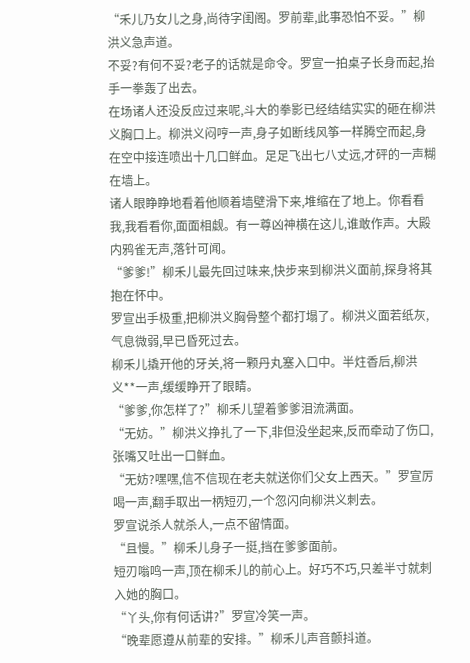“禾儿乃女儿之身,尚待字闺阁。罗前辈,此事恐怕不妥。”柳洪义急声道。
不妥?有何不妥?老子的话就是命令。罗宣一拍桌子长身而起,抬手一拳轰了出去。
在场诸人还没反应过来呢,斗大的拳影已经结结实实的砸在柳洪义胸口上。柳洪义闷哼一声,身子如断线风筝一样腾空而起,身在空中接连喷出十几口鲜血。足足飞出七八丈远,才砰的一声糊在墙上。
诸人眼睁睁地看着他顺着墙壁滑下来,堆缩在了地上。你看看我,我看看你,面面相觑。有一尊凶神横在这儿,谁敢作声。大殿内鸦雀无声,落针可闻。
“爹爹!”柳禾儿最先回过味来,快步来到柳洪义面前,探身将其抱在怀中。
罗宣出手极重,把柳洪义胸骨整个都打塌了。柳洪义面若纸灰,气息微弱,早已昏死过去。
柳禾儿撬开他的牙关,将一颗丹丸塞入口中。半炷香后,柳洪义**一声,缓缓睁开了眼睛。
“爹爹,你怎样了?”柳禾儿望着爹爹泪流满面。
“无妨。”柳洪义挣扎了一下,非但没坐起来,反而牵动了伤口,张嘴又吐出一口鲜血。
“无妨?嘿嘿,信不信现在老夫就送你们父女上西天。”罗宣厉喝一声,翻手取出一柄短刃,一个忽闪向柳洪义刺去。
罗宣说杀人就杀人,一点不留情面。
“且慢。”柳禾儿身子一挺,挡在爹爹面前。
短刃嗡鸣一声,顶在柳禾儿的前心上。好巧不巧,只差半寸就刺入她的胸口。
“丫头,你有何话讲?”罗宣冷笑一声。
“晚辈愿遵从前辈的安排。”柳禾儿声音颤抖道。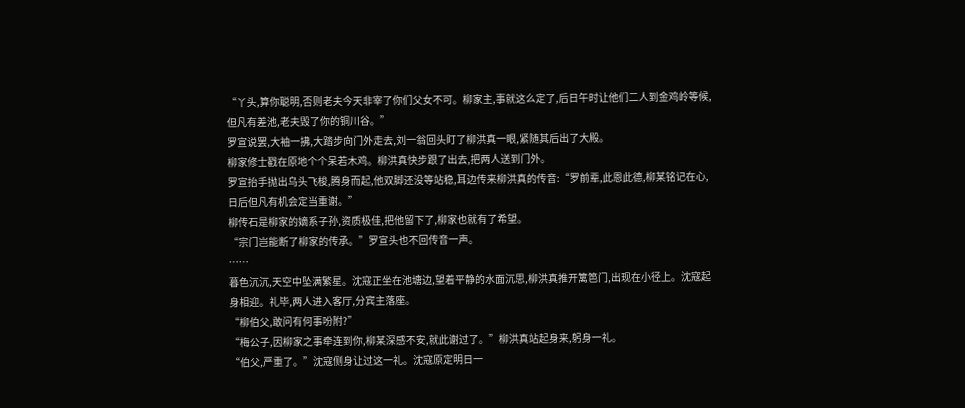“丫头,算你聪明,否则老夫今天非宰了你们父女不可。柳家主,事就这么定了,后日午时让他们二人到金鸡岭等候,但凡有差池,老夫毁了你的铜川谷。”
罗宣说罢,大袖一拂,大踏步向门外走去,刘一翁回头盯了柳洪真一眼,紧随其后出了大殿。
柳家修士戳在原地个个呆若木鸡。柳洪真快步跟了出去,把两人送到门外。
罗宣抬手抛出乌头飞梭,腾身而起,他双脚还没等站稳,耳边传来柳洪真的传音:“罗前辈,此恩此德,柳某铭记在心,日后但凡有机会定当重谢。”
柳传石是柳家的嫡系子孙,资质极佳,把他留下了,柳家也就有了希望。
“宗门岂能断了柳家的传承。”罗宣头也不回传音一声。
……
暮色沉沉,天空中坠满繁星。沈寇正坐在池塘边,望着平静的水面沉思,柳洪真推开篱笆门,出现在小径上。沈寇起身相迎。礼毕,两人进入客厅,分宾主落座。
“柳伯父,敢问有何事吩附?”
“梅公子,因柳家之事牵连到你,柳某深感不安,就此谢过了。”柳洪真站起身来,躬身一礼。
“伯父,严重了。”沈寇侧身让过这一礼。沈寇原定明日一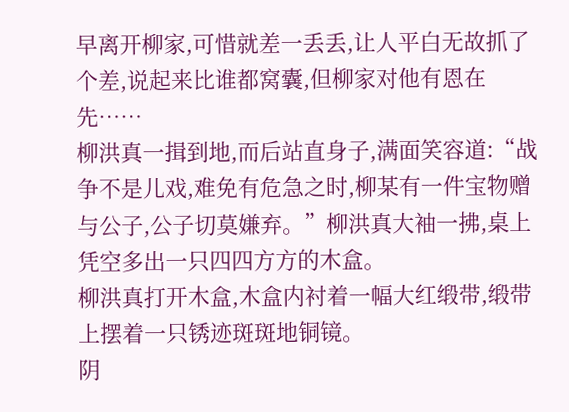早离开柳家,可惜就差一丢丢,让人平白无故抓了个差,说起来比谁都窝囊,但柳家对他有恩在先……
柳洪真一揖到地,而后站直身子,满面笑容道:“战争不是儿戏,难免有危急之时,柳某有一件宝物赠与公子,公子切莫嫌弃。”柳洪真大袖一拂,桌上凭空多出一只四四方方的木盒。
柳洪真打开木盒,木盒内衬着一幅大红缎带,缎带上摆着一只锈迹斑斑地铜镜。
阴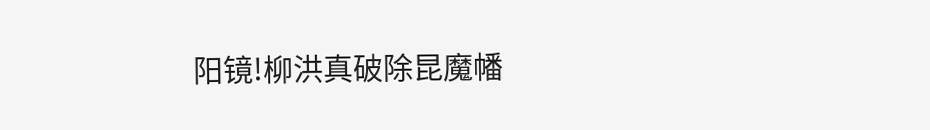阳镜!柳洪真破除昆魔幡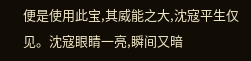便是使用此宝,其威能之大,沈寇平生仅见。沈寇眼睛一亮,瞬间又暗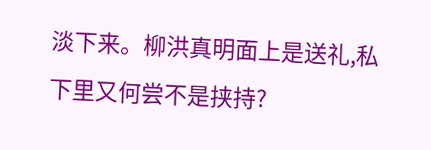淡下来。柳洪真明面上是送礼,私下里又何尝不是挟持?